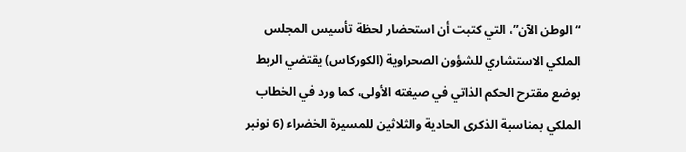“الوطن الآن”، التي كتبت أن استحضار لحظة تأسيس المجلس الملكي الاستشاري للشؤون الصحراوية (الكوركاس) يقتضي الربط بوضع مقترح الحكم الذاتي في صيغته الأولى، كما ورد في الخطاب الملكي بمناسبة الذكرى الحادية والثلاثين للمسيرة الخضراء (6 نونبر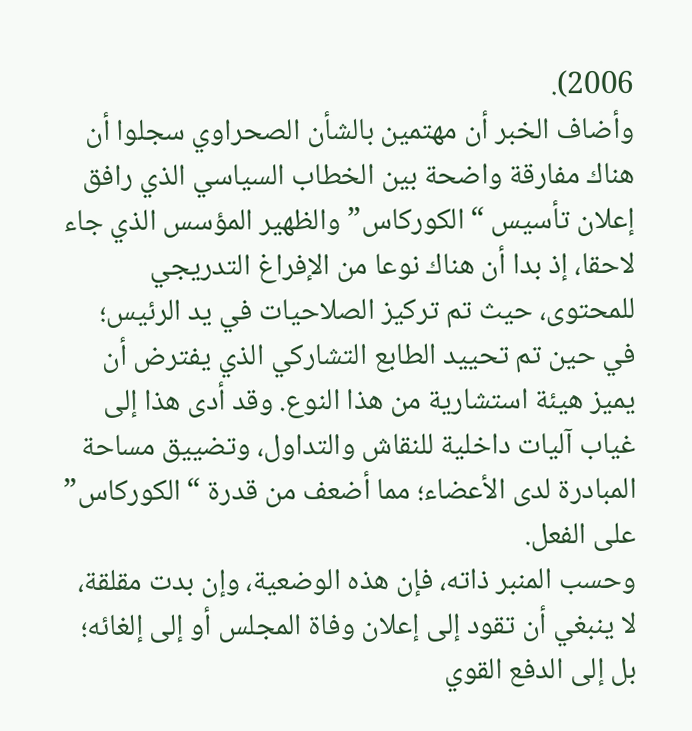2006).
وأضاف الخبر أن مهتمين بالشأن الصحراوي سجلوا أن هناك مفارقة واضحة بين الخطاب السياسي الذي رافق إعلان تأسيس “الكوركاس” والظهير المؤسس الذي جاء لاحقا، إذ بدا أن هناك نوعا من الإفراغ التدريجي للمحتوى، حيث تم تركيز الصلاحيات في يد الرئيس؛ في حين تم تحييد الطابع التشاركي الذي يفترض أن يميز هيئة استشارية من هذا النوع. وقد أدى هذا إلى غياب آليات داخلية للنقاش والتداول، وتضييق مساحة المبادرة لدى الأعضاء؛ مما أضعف من قدرة “الكوركاس” على الفعل.
وحسب المنبر ذاته، فإن هذه الوضعية، وإن بدت مقلقة، لا ينبغي أن تقود إلى إعلان وفاة المجلس أو إلى إلغائه؛ بل إلى الدفع القوي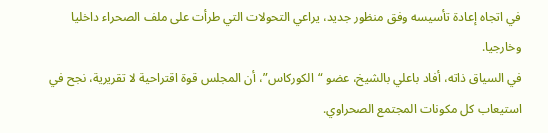في اتجاه إعادة تأسيسه وفق منظور جديد، يراعي التحولات التي طرأت على ملف الصحراء داخليا وخارجيا.
في السياق ذاته، أفاد باعلي بالشيخ، عضو “الكوركاس”، أن المجلس قوة اقتراحية لا تقريرية، نجح في استيعاب كل مكونات المجتمع الصحراوي.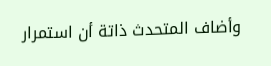وأضاف المتحدث ذاتة أن استمرار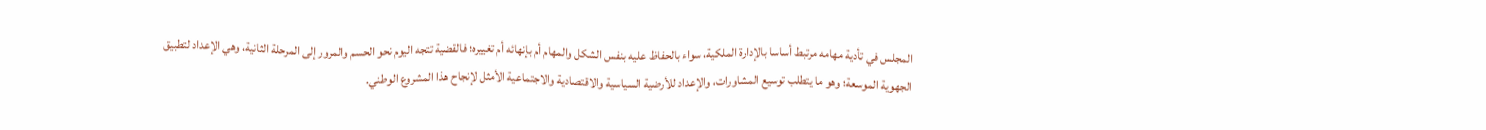المجلس في تأدية مهامه مرتبط أساسا بالإدارة الملكية، سواء بالحفاظ عليه بنفس الشكل والمهام أم بإنهائه أم تغييره؛ فالقضية تتجه اليوم نحو الحسم والمرور إلى المرحلة الثانية، وهي الإعداد لتطبيق الجهوية الموسعة؛ وهو ما يتطلب توسيع المشاورات، والإعداد للأرضية السياسية والاقتصادية والاجتماعية الأمثل لإنجاح هذا المشروع الوطني.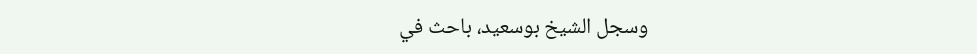وسجل الشيخ بوسعيد، باحث في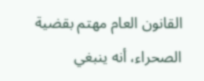القانون العام مهتم بقضية الصحراء، أنه ينبغي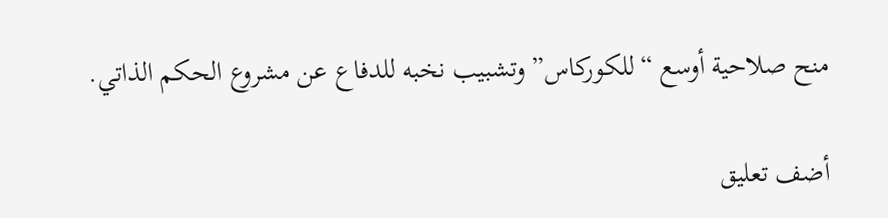منح صلاحية أوسع “للكوركاس” وتشبيب نخبه للدفاع عن مشروع الحكم الذاتي.

أضف تعليق